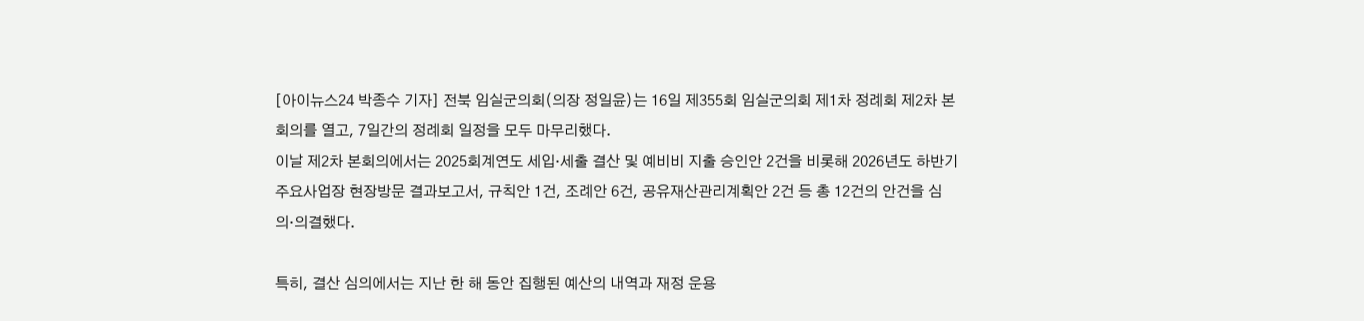[아이뉴스24 박종수 기자] 전북 임실군의회(의장 정일윤)는 16일 제355회 임실군의회 제1차 정례회 제2차 본회의를 열고, 7일간의 정례회 일정을 모두 마무리했다.
이날 제2차 본회의에서는 2025회계연도 세입·세출 결산 및 예비비 지출 승인안 2건을 비롯해 2026년도 하반기 주요사업장 현장방문 결과보고서, 규칙안 1건, 조례안 6건, 공유재산관리계획안 2건 등 총 12건의 안건을 심의·의결했다.

특히, 결산 심의에서는 지난 한 해 동안 집행된 예산의 내역과 재정 운용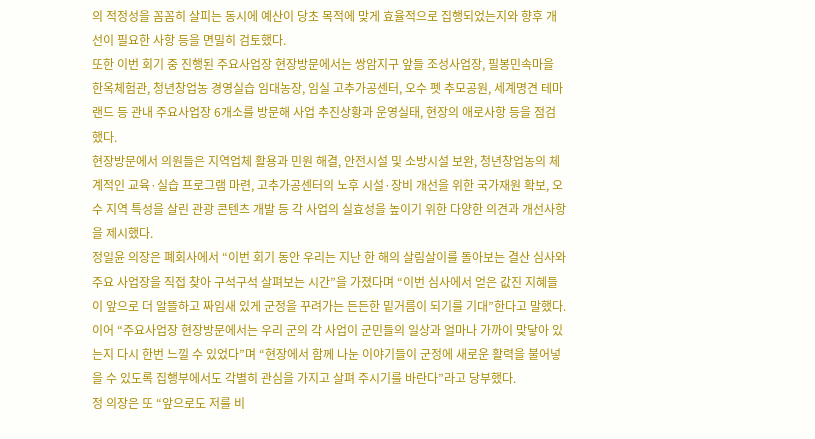의 적정성을 꼼꼼히 살피는 동시에 예산이 당초 목적에 맞게 효율적으로 집행되었는지와 향후 개선이 필요한 사항 등을 면밀히 검토했다.
또한 이번 회기 중 진행된 주요사업장 현장방문에서는 쌍암지구 앞들 조성사업장, 필봉민속마을 한옥체험관, 청년창업농 경영실습 임대농장, 임실 고추가공센터, 오수 펫 추모공원, 세계명견 테마랜드 등 관내 주요사업장 6개소를 방문해 사업 추진상황과 운영실태, 현장의 애로사항 등을 점검했다.
현장방문에서 의원들은 지역업체 활용과 민원 해결, 안전시설 및 소방시설 보완, 청년창업농의 체계적인 교육·실습 프로그램 마련, 고추가공센터의 노후 시설·장비 개선을 위한 국가재원 확보, 오수 지역 특성을 살린 관광 콘텐츠 개발 등 각 사업의 실효성을 높이기 위한 다양한 의견과 개선사항을 제시했다.
정일윤 의장은 폐회사에서 “이번 회기 동안 우리는 지난 한 해의 살림살이를 돌아보는 결산 심사와 주요 사업장을 직접 찾아 구석구석 살펴보는 시간”을 가졌다며 “이번 심사에서 얻은 값진 지혜들이 앞으로 더 알뜰하고 짜임새 있게 군정을 꾸려가는 든든한 밑거름이 되기를 기대”한다고 말했다.
이어 “주요사업장 현장방문에서는 우리 군의 각 사업이 군민들의 일상과 얼마나 가까이 맞닿아 있는지 다시 한번 느낄 수 있었다”며 “현장에서 함께 나눈 이야기들이 군정에 새로운 활력을 불어넣을 수 있도록 집행부에서도 각별히 관심을 가지고 살펴 주시기를 바란다”라고 당부했다.
정 의장은 또 “앞으로도 저를 비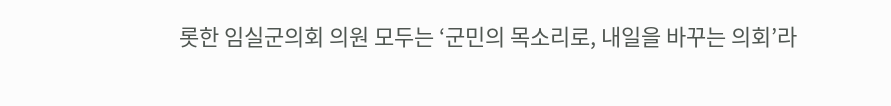롯한 임실군의회 의원 모두는 ‘군민의 목소리로, 내일을 바꾸는 의회’라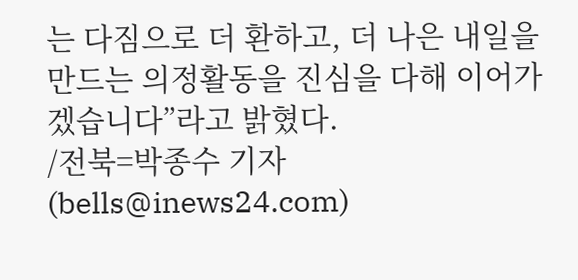는 다짐으로 더 환하고, 더 나은 내일을 만드는 의정활동을 진심을 다해 이어가겠습니다”라고 밝혔다.
/전북=박종수 기자(bells@inews24.com)